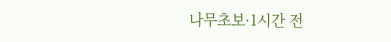나무초보·1시간 전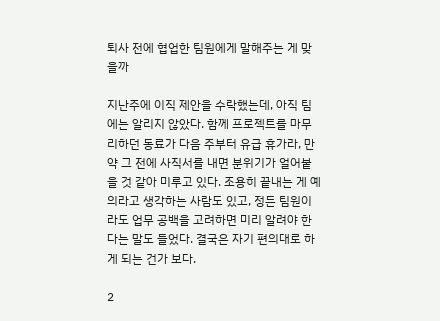퇴사 전에 협업한 팀원에게 말해주는 게 맞을까

지난주에 이직 제안을 수락했는데, 아직 팀에는 알리지 않았다. 함께 프로젝트를 마무리하던 동료가 다음 주부터 유급 휴가라, 만약 그 전에 사직서를 내면 분위기가 얼어붙을 것 같아 미루고 있다. 조용히 끝내는 게 예의라고 생각하는 사람도 있고, 정든 팀원이라도 업무 공백을 고려하면 미리 알려야 한다는 말도 들었다. 결국은 자기 편의대로 하게 되는 건가 보다.

2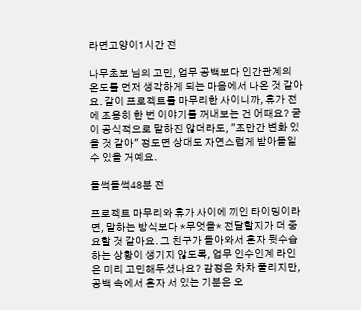라면고양이1시간 전

나무초보 님의 고민, 업무 공백보다 인간관계의 온도를 먼저 생각하게 되는 마음에서 나온 것 같아요. 같이 프로젝트를 마무리한 사이니까, 휴가 전에 조용히 한 번 이야기를 꺼내보는 건 어때요? 굳이 공식적으로 말하진 않더라도, "조만간 변화 있을 것 같아" 정도면 상대도 자연스럽게 받아들일 수 있을 거예요.

들썩들썩48분 전

프로젝트 마무리와 휴가 사이에 끼인 타이밍이라면, 말하는 방식보다 *무엇을* 전달할지가 더 중요할 것 같아요. 그 친구가 돌아와서 혼자 뒷수습하는 상황이 생기지 않도록, 업무 인수인계 라인은 미리 고민해두셨나요? 감정은 차차 풀리지만, 공백 속에서 혼자 서 있는 기분은 오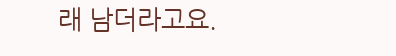래 남더라고요.